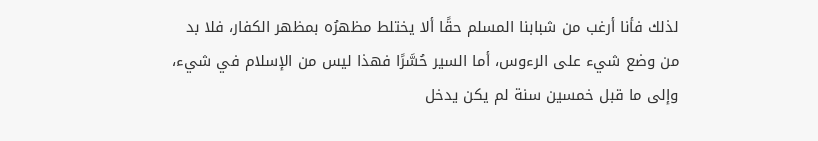لذلك فأنا أرغب من شبابنا المسلم حقًا ألا يختلط مظهرُه بمظهر الكفار، فلا بد من وضع شيء على الرءوس، أما السير حُسَّرًا فهذا ليس من الإسلام في شيء، وإلى ما قبل خمسين سنة لم يكن يدخل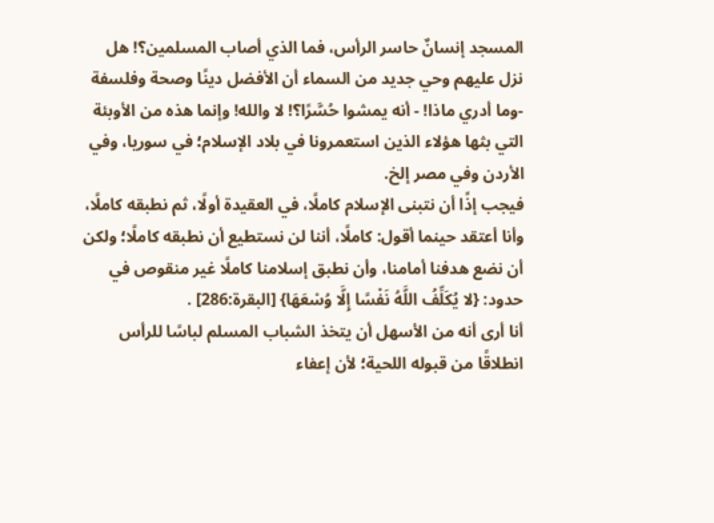المسجد إنسانٌ حاسر الرأس، فما الذي أصاب المسلمين؟! هل نزل عليهم وحي جديد من السماء أن الأفضل دينًا وصحة وفلسفة -وما أدري ماذا! - أنه يمشوا حُسَّرًا؟! لا والله! وإنما هذه من الأوبئة التي بثها هؤلاء الذين استعمرونا في بلاد الإسلام؛ في سوريا، وفي الأردن وفي مصر إلخ.
فيجب إذًا أن نتبنى الإسلام كاملًا، في العقيدة أولًا، ثم نطبقه كاملًا، وأنا أعتقد حينما أقول: كاملًا، أننا لن نستطيع أن نطبقه كاملًا؛ ولكن أن نضع هدفنا أمامنا، وأن نطبق إسلامنا كاملًا غير منقوص في حدود: {لا يُكَلِّفُ اللَّهُ نَفْسًا إِلَّا وُسْعَهَا} [البقرة:286] .
أنا أرى أنه من الأسهل أن يتخذ الشباب المسلم لباسًا للرأس انطلاقًا من قبوله اللحية؛ لأن إعفاء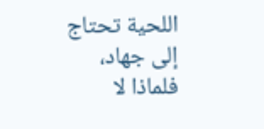اللحية تحتاج إلى جهاد، فلماذا لا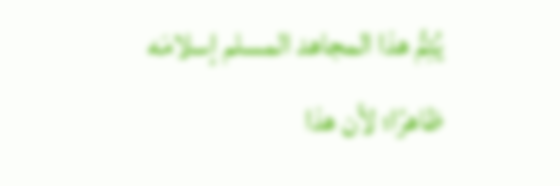يُتِمُّ هذا المجاهد المسلم إسلامَه ظاهرًا؛ لأن هذا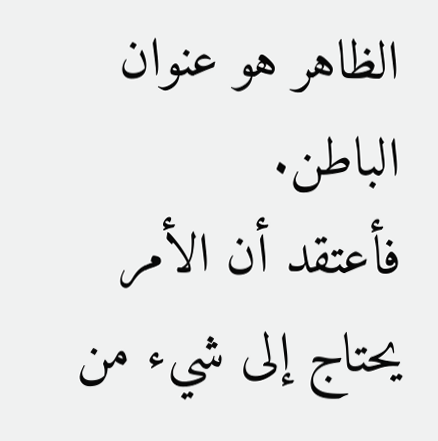الظاهر هو عنوان الباطن.
فأعتقد أن الأمر يحتاج إلى شيء من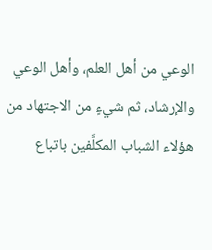الوعي من أهل العلم، وأهل الوعي والإرشاد، ثم شيءٍ من الاجتهاد من هؤلاء الشباب المكلَّفين باتباع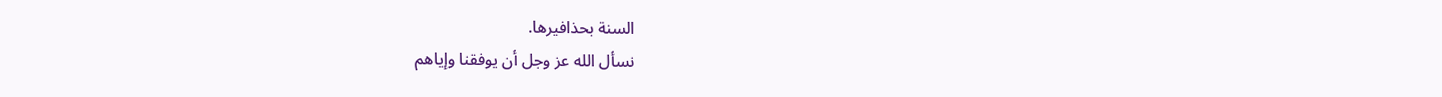السنة بحذافيرها.
نسأل الله عز وجل أن يوفقنا وإياهم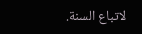لاتباع السنة.